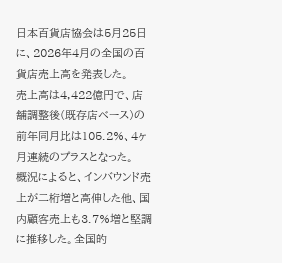日本百貨店協会は5月25日に、2026年4月の全国の百貨店売上高を発表した。
売上高は4,422億円で、店舗調整後(既存店ベース)の前年同月比は105.2%、4ヶ月連続のプラスとなった。
概況によると、インバウンド売上が二桁増と高伸した他、国内顧客売上も3.7%増と堅調に推移した。全国的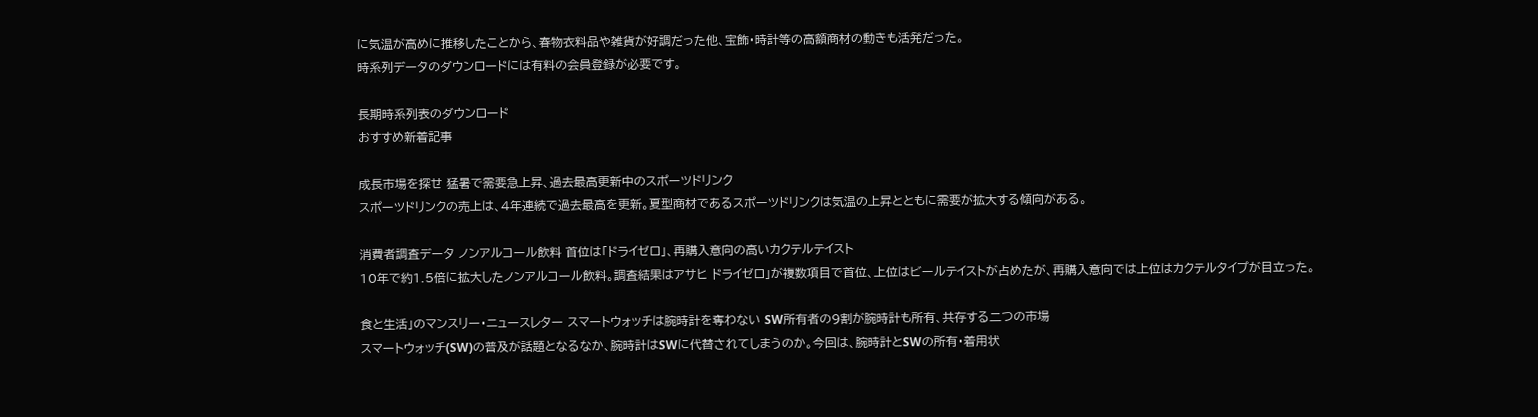に気温が高めに推移したことから、春物衣料品や雑貨が好調だった他、宝飾・時計等の高額商材の動きも活発だった。
時系列データのダウンロードには有料の会員登録が必要です。

長期時系列表のダウンロード
おすすめ新着記事

成長市場を探せ 猛暑で需要急上昇、過去最高更新中のスポーツドリンク
スポーツドリンクの売上は、4年連続で過去最高を更新。夏型商材であるスポーツドリンクは気温の上昇とともに需要が拡大する傾向がある。

消費者調査データ ノンアルコール飲料 首位は「ドライゼロ」、再購入意向の高いカクテルテイスト
10年で約1.5倍に拡大したノンアルコール飲料。調査結果はアサヒ ドライゼロ」が複数項目で首位、上位はビールテイストが占めたが、再購入意向では上位はカクテルタイプが目立った。

食と生活」のマンスリー・ニュースレター スマートウォッチは腕時計を奪わない SW所有者の9割が腕時計も所有、共存する二つの市場
スマートウォッチ(SW)の普及が話題となるなか、腕時計はSWに代替されてしまうのか。今回は、腕時計とSWの所有・着用状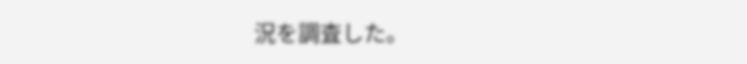況を調査した。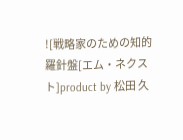![戦略家のための知的羅針盤[エム・ネクスト]product by 松田 久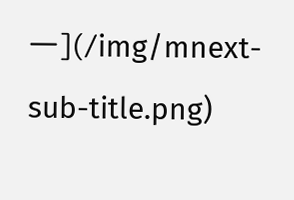一](/img/mnext-sub-title.png)